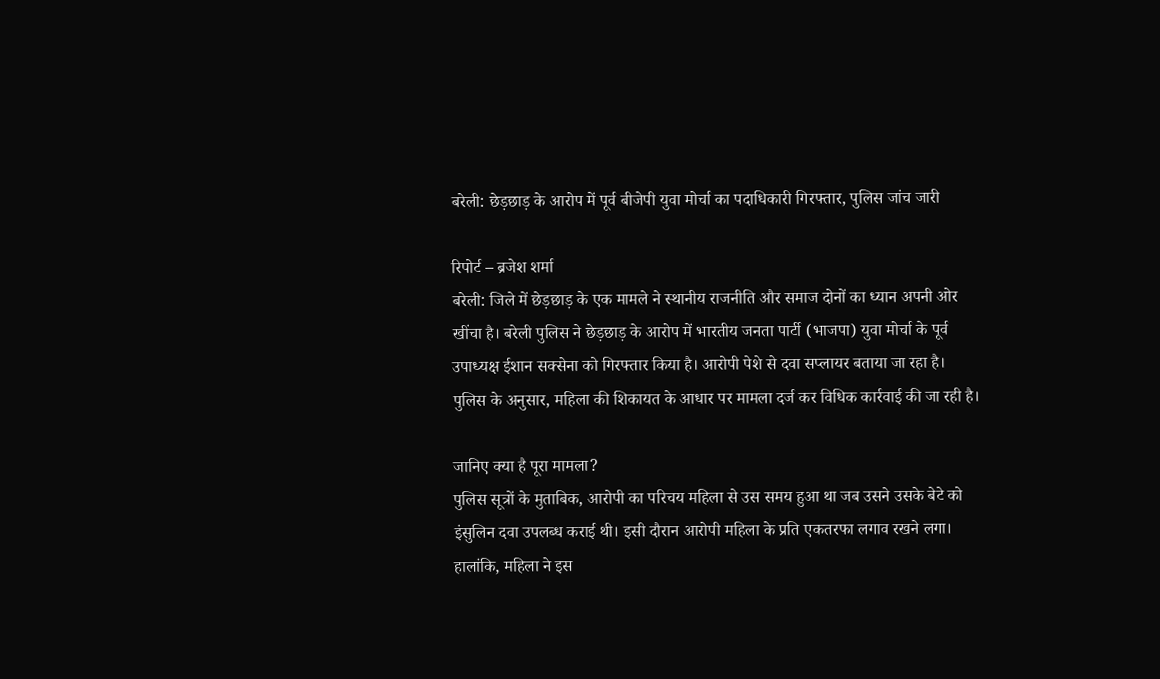बरेली: छेड़छाड़ के आरोप में पूर्व बीजेपी युवा मोर्चा का पदाधिकारी गिरफ्तार, पुलिस जांच जारी

रिपोर्ट – ब्रजेश शर्मा
बरेली: जिले में छेड़छाड़ के एक मामले ने स्थानीय राजनीति और समाज दोनों का ध्यान अपनी ओर खींचा है। बरेली पुलिस ने छेड़छाड़ के आरोप में भारतीय जनता पार्टी (भाजपा) युवा मोर्चा के पूर्व उपाध्यक्ष ईशान सक्सेना को गिरफ्तार किया है। आरोपी पेशे से दवा सप्लायर बताया जा रहा है। पुलिस के अनुसार, महिला की शिकायत के आधार पर मामला दर्ज कर विधिक कार्रवाई की जा रही है।

जानिए क्या है पूरा मामला?
पुलिस सूत्रों के मुताबिक, आरोपी का परिचय महिला से उस समय हुआ था जब उसने उसके बेटे को इंसुलिन दवा उपलब्ध कराई थी। इसी दौरान आरोपी महिला के प्रति एकतरफा लगाव रखने लगा। हालांकि, महिला ने इस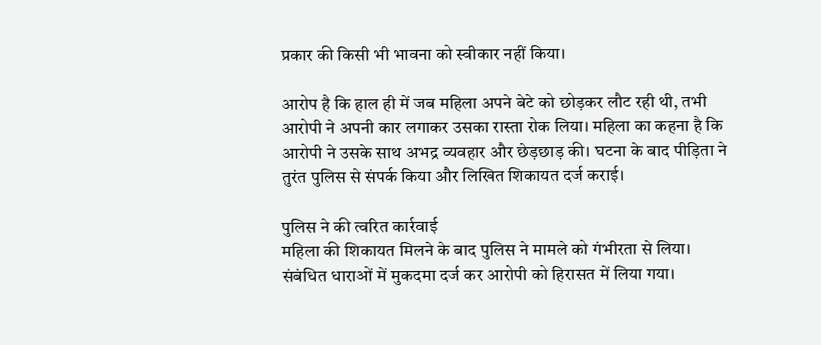प्रकार की किसी भी भावना को स्वीकार नहीं किया।

आरोप है कि हाल ही में जब महिला अपने बेटे को छोड़कर लौट रही थी, तभी आरोपी ने अपनी कार लगाकर उसका रास्ता रोक लिया। महिला का कहना है कि आरोपी ने उसके साथ अभद्र व्यवहार और छेड़छाड़ की। घटना के बाद पीड़िता ने तुरंत पुलिस से संपर्क किया और लिखित शिकायत दर्ज कराई।

पुलिस ने की त्वरित कार्रवाई
महिला की शिकायत मिलने के बाद पुलिस ने मामले को गंभीरता से लिया। संबंधित धाराओं में मुकदमा दर्ज कर आरोपी को हिरासत में लिया गया।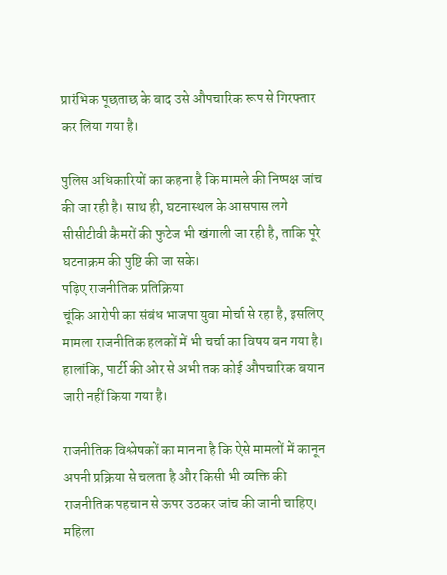प्रारंभिक पूछताछ के बाद उसे औपचारिक रूप से गिरफ्तार कर लिया गया है।

पुलिस अधिकारियों का कहना है कि मामले की निष्पक्ष जांच की जा रही है। साथ ही, घटनास्थल के आसपास लगे सीसीटीवी कैमरों की फुटेज भी खंगाली जा रही है, ताकि पूरे घटनाक्रम की पुष्टि की जा सके।
पढ़िए राजनीतिक प्रतिक्रिया
चूंकि आरोपी का संबंध भाजपा युवा मोर्चा से रहा है, इसलिए मामला राजनीतिक हलकों में भी चर्चा का विषय बन गया है। हालांकि, पार्टी की ओर से अभी तक कोई औपचारिक बयान जारी नहीं किया गया है।

राजनीतिक विश्लेषकों का मानना है कि ऐसे मामलों में कानून अपनी प्रक्रिया से चलता है और किसी भी व्यक्ति की राजनीतिक पहचान से ऊपर उठकर जांच की जानी चाहिए।
महिला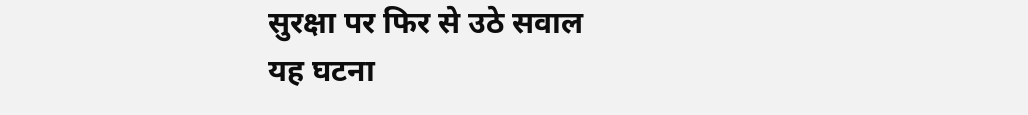सुरक्षा पर फिर से उठे सवाल
यह घटना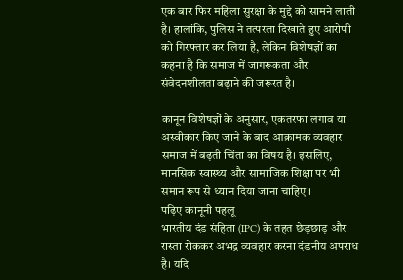एक बार फिर महिला सुरक्षा के मुद्दे को सामने लाती है। हालांकि, पुलिस ने तत्परता दिखाते हुए आरोपी को गिरफ्तार कर लिया है, लेकिन विशेषज्ञों का कहना है कि समाज में जागरूकता और संवेदनशीलता बढ़ाने की जरूरत है।

कानून विशेषज्ञों के अनुसार, एकतरफा लगाव या अस्वीकार किए जाने के बाद आक्रामक व्यवहार समाज में बढ़ती चिंता का विषय है। इसलिए, मानसिक स्वास्थ्य और सामाजिक शिक्षा पर भी समान रूप से ध्यान दिया जाना चाहिए।
पढ़िए कानूनी पहलू
भारतीय दंड संहिता (IPC) के तहत छेड़छाड़ और रास्ता रोककर अभद्र व्यवहार करना दंडनीय अपराध है। यदि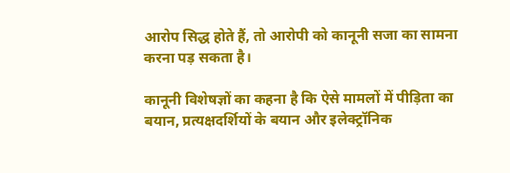आरोप सिद्ध होते हैं, तो आरोपी को कानूनी सजा का सामना करना पड़ सकता है।

कानूनी विशेषज्ञों का कहना है कि ऐसे मामलों में पीड़िता का बयान, प्रत्यक्षदर्शियों के बयान और इलेक्ट्रॉनिक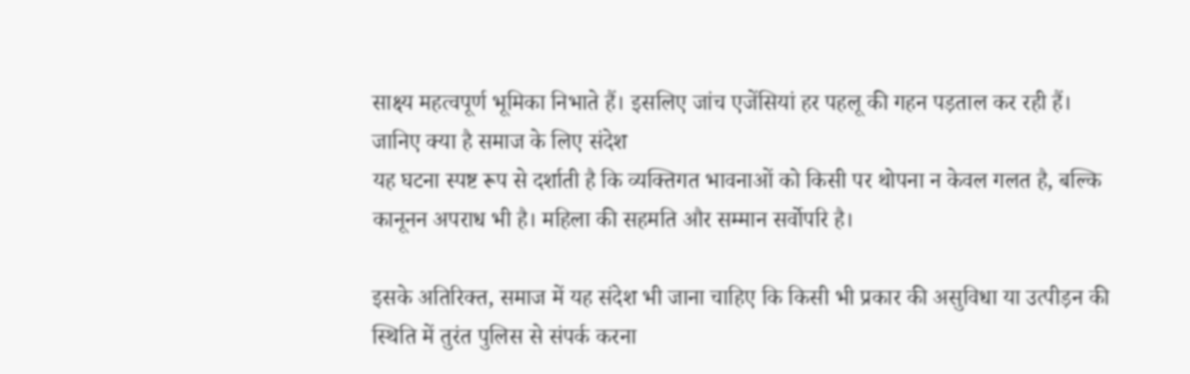साक्ष्य महत्वपूर्ण भूमिका निभाते हैं। इसलिए जांच एजेंसियां हर पहलू की गहन पड़ताल कर रही हैं।
जानिए क्या है समाज के लिए संदेश
यह घटना स्पष्ट रूप से दर्शाती है कि व्यक्तिगत भावनाओं को किसी पर थोपना न केवल गलत है, बल्कि कानूनन अपराध भी है। महिला की सहमति और सम्मान सर्वोपरि है।

इसके अतिरिक्त, समाज में यह संदेश भी जाना चाहिए कि किसी भी प्रकार की असुविधा या उत्पीड़न की स्थिति में तुरंत पुलिस से संपर्क करना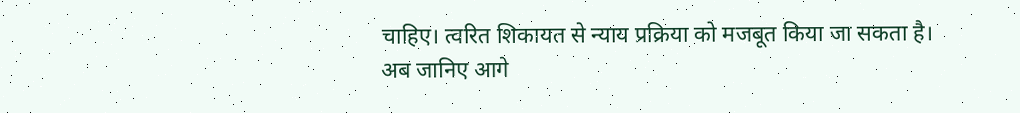चाहिए। त्वरित शिकायत से न्याय प्रक्रिया को मजबूत किया जा सकता है।
अब जानिए आगे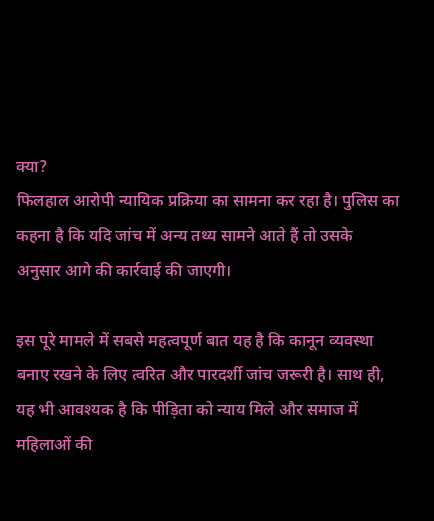क्या?
फिलहाल आरोपी न्यायिक प्रक्रिया का सामना कर रहा है। पुलिस का कहना है कि यदि जांच में अन्य तथ्य सामने आते हैं तो उसके अनुसार आगे की कार्रवाई की जाएगी।

इस पूरे मामले में सबसे महत्वपूर्ण बात यह है कि कानून व्यवस्था बनाए रखने के लिए त्वरित और पारदर्शी जांच जरूरी है। साथ ही, यह भी आवश्यक है कि पीड़िता को न्याय मिले और समाज में महिलाओं की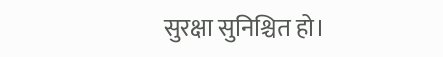सुरक्षा सुनिश्चित हो।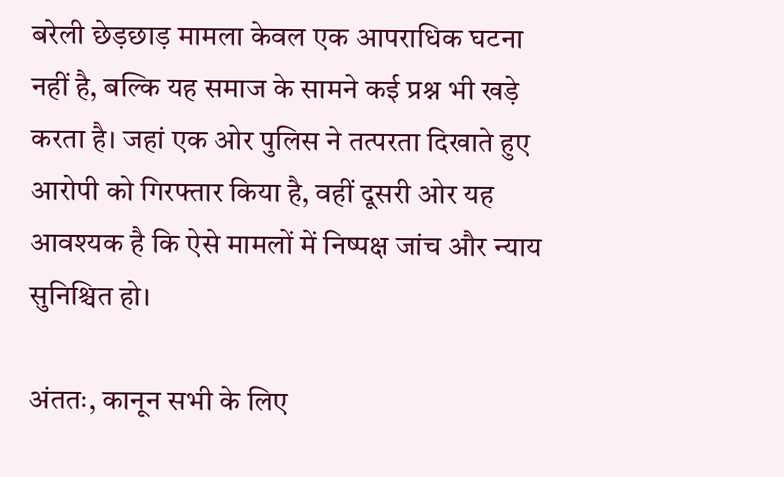बरेली छेड़छाड़ मामला केवल एक आपराधिक घटना नहीं है, बल्कि यह समाज के सामने कई प्रश्न भी खड़े करता है। जहां एक ओर पुलिस ने तत्परता दिखाते हुए आरोपी को गिरफ्तार किया है, वहीं दूसरी ओर यह आवश्यक है कि ऐसे मामलों में निष्पक्ष जांच और न्याय सुनिश्चित हो।

अंततः, कानून सभी के लिए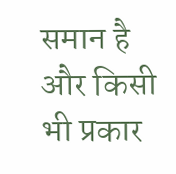समान है और किसी भी प्रकार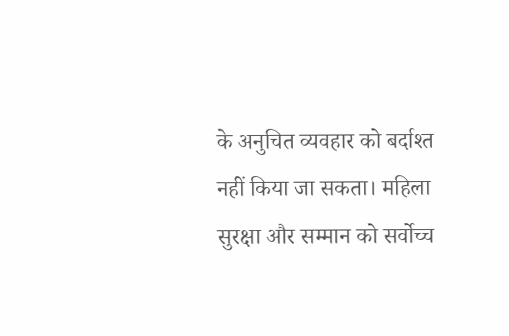के अनुचित व्यवहार को बर्दाश्त नहीं किया जा सकता। महिला सुरक्षा और सम्मान को सर्वोच्च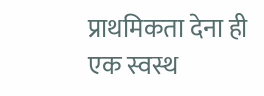प्राथमिकता देना ही एक स्वस्थ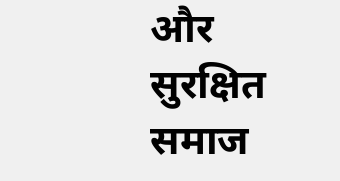और सुरक्षित समाज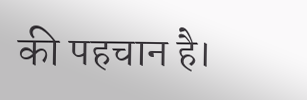की पहचान है।